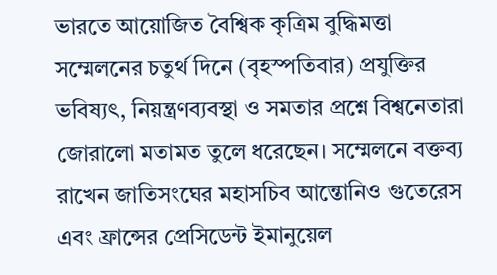ভারতে আয়োজিত বৈশ্বিক কৃত্রিম বুদ্ধিমত্তা সম্মেলনের চতুর্থ দিনে (বৃহস্পতিবার) প্রযুক্তির ভবিষ্যৎ, নিয়ন্ত্রণব্যবস্থা ও সমতার প্রশ্নে বিশ্বনেতারা জোরালো মতামত তুলে ধরেছেন। সম্মেলনে বক্তব্য রাখেন জাতিসংঘের মহাসচিব আন্তোনিও গুতেরেস এবং ফ্রান্সের প্রেসিডেন্ট ইমানুয়েল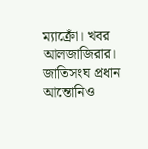ম্যাক্রোঁ। খবর আলজাজিরার।
জাতিসংঘ প্রধান আন্তোনিও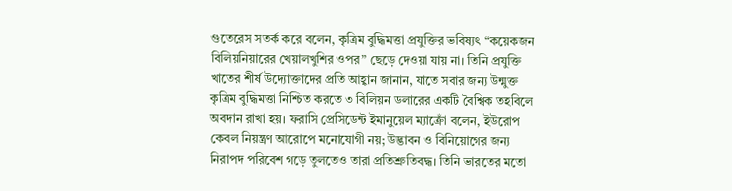গুতেরেস সতর্ক করে বলেন, কৃত্রিম বুদ্ধিমত্তা প্রযুক্তির ভবিষ্যৎ “কয়েকজন বিলিয়নিয়ারের খেয়ালখুশির ওপর” ছেড়ে দেওয়া যায় না। তিনি প্রযুক্তি খাতের শীর্ষ উদ্যোক্তাদের প্রতি আহ্বান জানান, যাতে সবার জন্য উন্মুক্ত কৃত্রিম বুদ্ধিমত্তা নিশ্চিত করতে ৩ বিলিয়ন ডলারের একটি বৈশ্বিক তহবিলে অবদান রাখা হয়। ফরাসি প্রেসিডেন্ট ইমানুয়েল ম্যাক্রোঁ বলেন, ইউরোপ কেবল নিয়ন্ত্রণ আরোপে মনোযোগী নয়; উদ্ভাবন ও বিনিয়োগের জন্য নিরাপদ পরিবেশ গড়ে তুলতেও তারা প্রতিশ্রুতিবদ্ধ। তিনি ভারতের মতো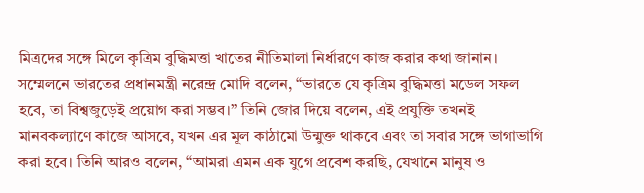মিত্রদের সঙ্গে মিলে কৃত্রিম বুদ্ধিমত্তা খাতের নীতিমালা নির্ধারণে কাজ করার কথা জানান।
সম্মেলনে ভারতের প্রধানমন্ত্রী নরেন্দ্র মোদি বলেন, “ভারতে যে কৃত্রিম বুদ্ধিমত্তা মডেল সফল হবে, তা বিশ্বজুড়েই প্রয়োগ করা সম্ভব।” তিনি জোর দিয়ে বলেন, এই প্রযুক্তি তখনই মানবকল্যাণে কাজে আসবে, যখন এর মূল কাঠামো উন্মুক্ত থাকবে এবং তা সবার সঙ্গে ভাগাভাগি করা হবে। তিনি আরও বলেন, “আমরা এমন এক যুগে প্রবেশ করছি, যেখানে মানুষ ও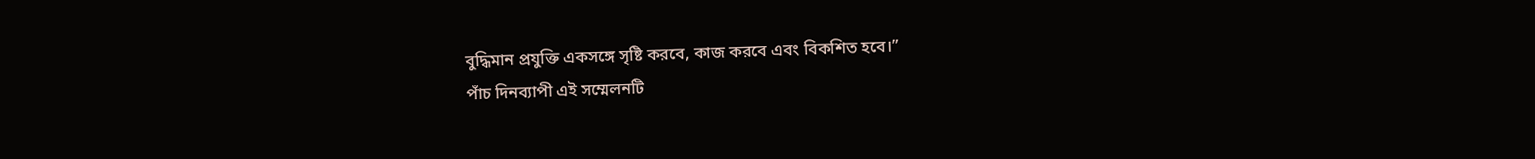বুদ্ধিমান প্রযুক্তি একসঙ্গে সৃষ্টি করবে, কাজ করবে এবং বিকশিত হবে।”
পাঁচ দিনব্যাপী এই সম্মেলনটি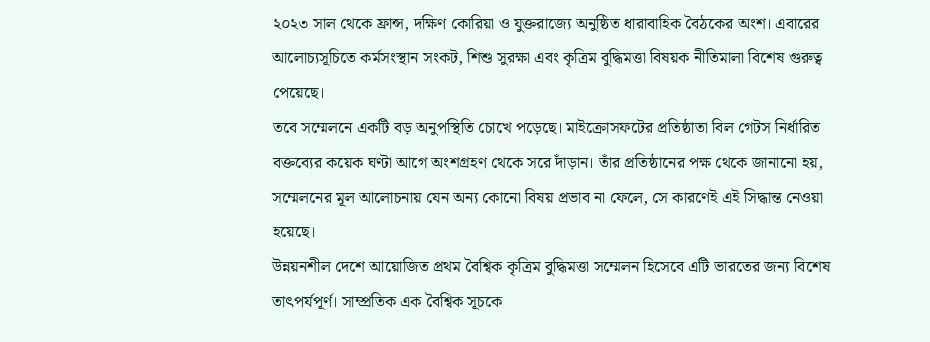২০২৩ সাল থেকে ফ্রান্স, দক্ষিণ কোরিয়া ও যুক্তরাজ্যে অনুষ্ঠিত ধারাবাহিক বৈঠকের অংশ। এবারের আলোচ্যসূচিতে কর্মসংস্থান সংকট, শিশু সুরক্ষা এবং কৃত্রিম বুদ্ধিমত্তা বিষয়ক নীতিমালা বিশেষ গুরুত্ব পেয়েছে।
তবে সম্মেলনে একটি বড় অনুপস্থিতি চোখে পড়েছে। মাইক্রোসফটের প্রতিষ্ঠাতা বিল গেটস নির্ধারিত বক্তব্যের কয়েক ঘণ্টা আগে অংশগ্রহণ থেকে সরে দাঁড়ান। তাঁর প্রতিষ্ঠানের পক্ষ থেকে জানানো হয়, সম্মেলনের মূল আলোচনায় যেন অন্য কোনো বিষয় প্রভাব না ফেলে, সে কারণেই এই সিদ্ধান্ত নেওয়া হয়েছে।
উন্নয়নশীল দেশে আয়োজিত প্রথম বৈশ্বিক কৃত্রিম বুদ্ধিমত্তা সম্মেলন হিসেবে এটি ভারতের জন্য বিশেষ তাৎপর্যপূর্ণ। সাম্প্রতিক এক বৈশ্বিক সূচকে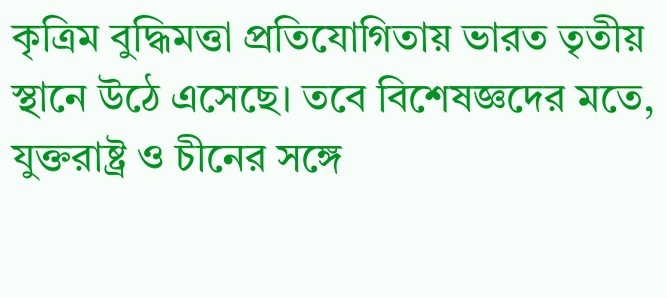কৃত্রিম বুদ্ধিমত্তা প্রতিযোগিতায় ভারত তৃতীয় স্থানে উঠে এসেছে। তবে বিশেষজ্ঞদের মতে, যুক্তরাষ্ট্র ও চীনের সঙ্গে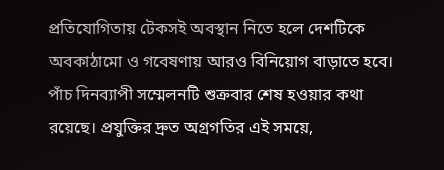প্রতিযোগিতায় টেকসই অবস্থান নিতে হলে দেশটিকে অবকাঠামো ও গবেষণায় আরও বিনিয়োগ বাড়াতে হবে। পাঁচ দিনব্যাপী সম্মেলনটি শুক্রবার শেষ হওয়ার কথা রয়েছে। প্রযুক্তির দ্রুত অগ্রগতির এই সময়ে,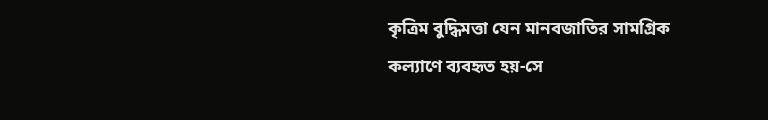কৃত্রিম বুদ্ধিমত্তা যেন মানবজাতির সামগ্রিক কল্যাণে ব্যবহৃত হয়-সে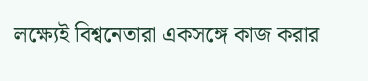লক্ষ্যেই বিশ্বনেতারা একসঙ্গে কাজ করার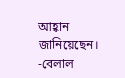আহ্বান জানিয়েছেন।
-বেলাল